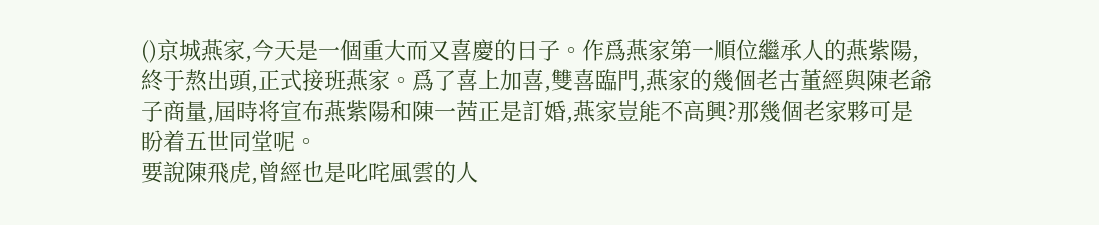()京城燕家,今天是一個重大而又喜慶的日子。作爲燕家第一順位繼承人的燕紫陽,終于熬出頭,正式接班燕家。爲了喜上加喜,雙喜臨門,燕家的幾個老古董經與陳老爺子商量,屆時将宣布燕紫陽和陳一茜正是訂婚,燕家豈能不高興?那幾個老家夥可是盼着五世同堂呢。
要說陳飛虎,曾經也是叱咤風雲的人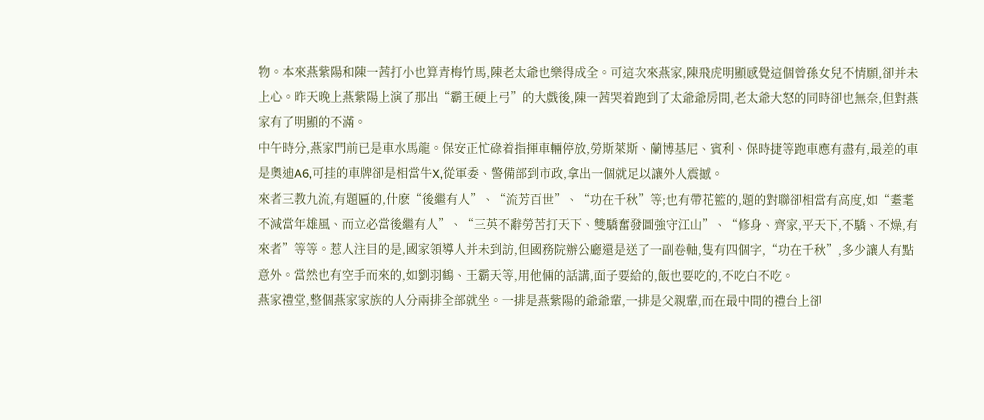物。本來燕紫陽和陳一茜打小也算青梅竹馬,陳老太爺也樂得成全。可這次來燕家,陳飛虎明顯感覺這個曾孫女兒不情願,卻并未上心。昨天晚上燕紫陽上演了那出“霸王硬上弓”的大戲後,陳一茜哭着跑到了太爺爺房間,老太爺大怒的同時卻也無奈,但對燕家有了明顯的不滿。
中午時分,燕家門前已是車水馬龍。保安正忙碌着指揮車輛停放,勞斯萊斯、蘭博基尼、賓利、保時捷等跑車應有盡有,最差的車是奧迪A6,可挂的車牌卻是相當牛X,從軍委、警備部到市政,拿出一個就足以讓外人震撼。
來者三教九流,有題匾的,什麽“後繼有人”、“流芳百世”、“功在千秋”等;也有帶花籃的,題的對聯卻相當有高度,如“耋耄不減當年雄風、而立必當後繼有人”、“三英不辭勞苦打天下、雙驕奮發圖強守江山”、“修身、齊家,平天下,不驕、不燥,有來者”等等。惹人注目的是,國家領導人并未到訪,但國務院辦公廳還是送了一副卷軸,隻有四個字,“功在千秋”,多少讓人有點意外。當然也有空手而來的,如劉羽鶴、王霸天等,用他倆的話講,面子要給的,飯也要吃的,不吃白不吃。
燕家禮堂,整個燕家家族的人分兩排全部就坐。一排是燕紫陽的爺爺輩,一排是父親輩,而在最中間的禮台上卻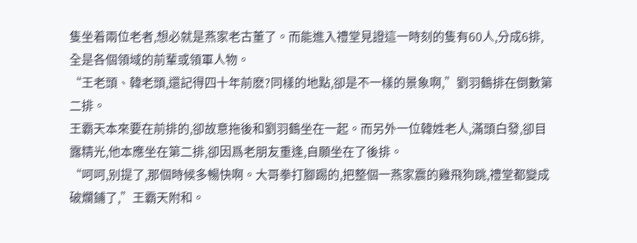隻坐着兩位老者,想必就是燕家老古董了。而能進入禮堂見證這一時刻的隻有60人,分成6排,全是各個領域的前輩或領軍人物。
“王老頭、韓老頭,還記得四十年前麽?同樣的地點,卻是不一樣的景象啊,”劉羽鶴排在倒數第二排。
王霸天本來要在前排的,卻故意拖後和劉羽鶴坐在一起。而另外一位韓姓老人,滿頭白發,卻目露精光,他本應坐在第二排,卻因爲老朋友重逢,自願坐在了後排。
“呵呵,别提了,那個時候多暢快啊。大哥拳打腳踢的,把整個一燕家震的雞飛狗跳,禮堂都變成破爛鋪了,”王霸天附和。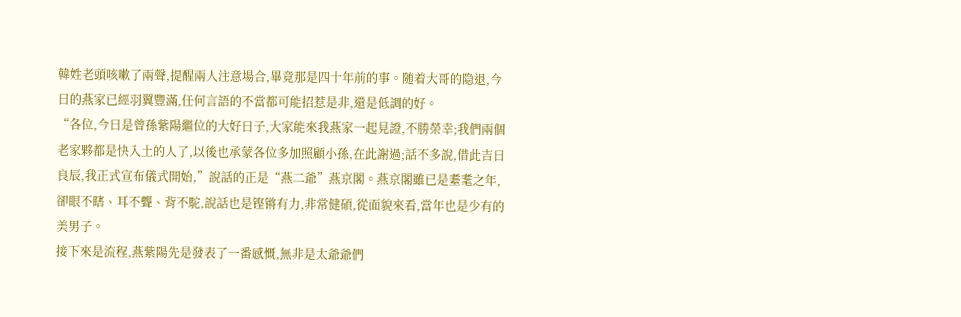韓姓老頭咳嗽了兩聲,提醒兩人注意場合,畢竟那是四十年前的事。随着大哥的隐退,今日的燕家已經羽翼豐滿,任何言語的不當都可能招惹是非,還是低調的好。
“各位,今日是曾孫紫陽繼位的大好日子,大家能來我燕家一起見證,不勝榮幸;我們兩個老家夥都是快入土的人了,以後也承蒙各位多加照顧小孫,在此謝過;話不多說,借此吉日良辰,我正式宣布儀式開始,”說話的正是“燕二爺”燕京閣。燕京閣雖已是耋耄之年,卻眼不瞎、耳不聾、背不駝,說話也是铿锵有力,非常健碩,從面貌來看,當年也是少有的美男子。
接下來是流程,燕紫陽先是發表了一番感慨,無非是太爺爺們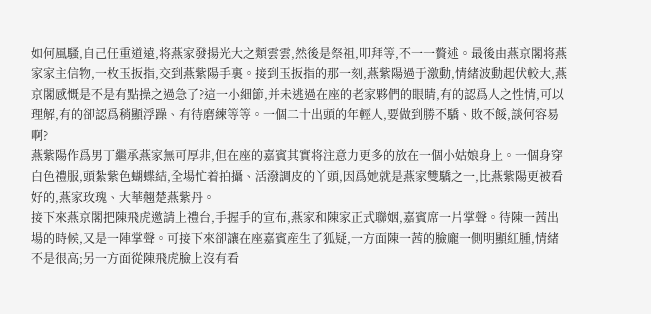如何風騷,自己任重道遠,将燕家發揚光大之類雲雲,然後是祭祖,叩拜等,不一一贅述。最後由燕京閣将燕家家主信物,一枚玉扳指,交到燕紫陽手裏。接到玉扳指的那一刻,燕紫陽過于激動,情緒波動起伏較大,燕京閣感慨是不是有點操之過急了?這一小細節,并未逃過在座的老家夥們的眼睛,有的認爲人之性情,可以理解,有的卻認爲稍顯浮躁、有待磨練等等。一個二十出頭的年輕人,要做到勝不驕、敗不餒,談何容易啊?
燕紫陽作爲男丁繼承燕家無可厚非,但在座的嘉賓其實将注意力更多的放在一個小姑娘身上。一個身穿白色禮服,頭紮紫色蝴蝶結,全場忙着拍攝、活潑調皮的丫頭,因爲她就是燕家雙驕之一,比燕紫陽更被看好的,燕家玫瑰、大華翹楚燕紫丹。
接下來燕京閣把陳飛虎邀請上禮台,手握手的宣布,燕家和陳家正式聯姻,嘉賓席一片掌聲。待陳一茜出場的時候,又是一陣掌聲。可接下來卻讓在座嘉賓産生了狐疑,一方面陳一茜的臉龐一側明顯紅腫,情緒不是很高;另一方面從陳飛虎臉上沒有看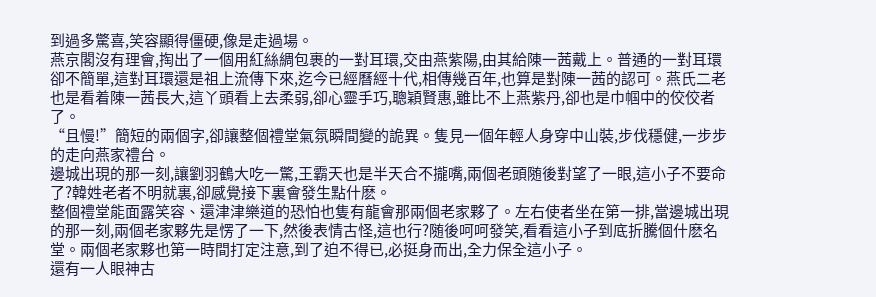到過多驚喜,笑容顯得僵硬,像是走過場。
燕京閣沒有理會,掏出了一個用紅絲綢包裹的一對耳環,交由燕紫陽,由其給陳一茜戴上。普通的一對耳環卻不簡單,這對耳環還是祖上流傳下來,迄今已經曆經十代,相傳幾百年,也算是對陳一茜的認可。燕氏二老也是看着陳一茜長大,這丫頭看上去柔弱,卻心靈手巧,聰穎賢惠,雖比不上燕紫丹,卻也是巾帼中的佼佼者了。
“且慢!”簡短的兩個字,卻讓整個禮堂氣氛瞬間變的詭異。隻見一個年輕人身穿中山裝,步伐穩健,一步步的走向燕家禮台。
邊城出現的那一刻,讓劉羽鶴大吃一驚,王霸天也是半天合不攏嘴,兩個老頭随後對望了一眼,這小子不要命了?韓姓老者不明就裏,卻感覺接下裏會發生點什麽。
整個禮堂能面露笑容、還津津樂道的恐怕也隻有龍會那兩個老家夥了。左右使者坐在第一排,當邊城出現的那一刻,兩個老家夥先是愣了一下,然後表情古怪,這也行?随後呵呵發笑,看看這小子到底折騰個什麽名堂。兩個老家夥也第一時間打定注意,到了迫不得已,必挺身而出,全力保全這小子。
還有一人眼神古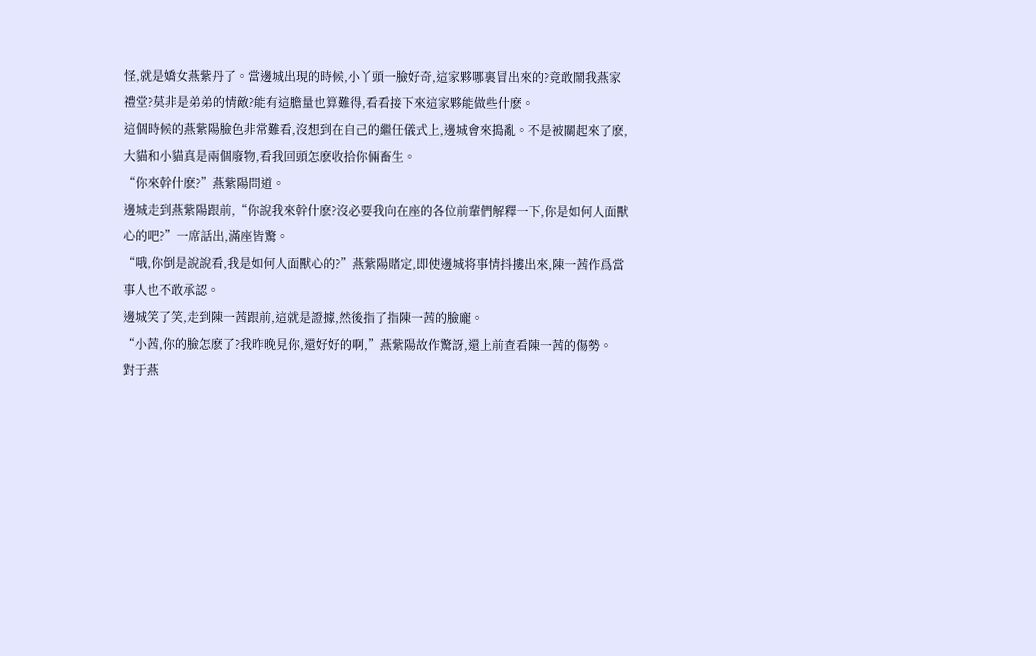怪,就是嬌女燕紫丹了。當邊城出現的時候,小丫頭一臉好奇,這家夥哪裏冒出來的?竟敢鬧我燕家禮堂?莫非是弟弟的情敵?能有這膽量也算難得,看看接下來這家夥能做些什麽。
這個時候的燕紫陽臉色非常難看,沒想到在自己的繼任儀式上,邊城會來搗亂。不是被關起來了麽,大貓和小貓真是兩個廢物,看我回頭怎麽收拾你倆畜生。
“你來幹什麽?”燕紫陽問道。
邊城走到燕紫陽跟前,“你說我來幹什麽?沒必要我向在座的各位前輩們解釋一下,你是如何人面獸心的吧?”一席話出,滿座皆驚。
“哦,你倒是說說看,我是如何人面獸心的?”燕紫陽賭定,即使邊城将事情抖摟出來,陳一茜作爲當事人也不敢承認。
邊城笑了笑,走到陳一茜跟前,這就是證據,然後指了指陳一茜的臉龐。
“小茜,你的臉怎麽了?我昨晚見你,還好好的啊,”燕紫陽故作驚訝,還上前查看陳一茜的傷勢。
對于燕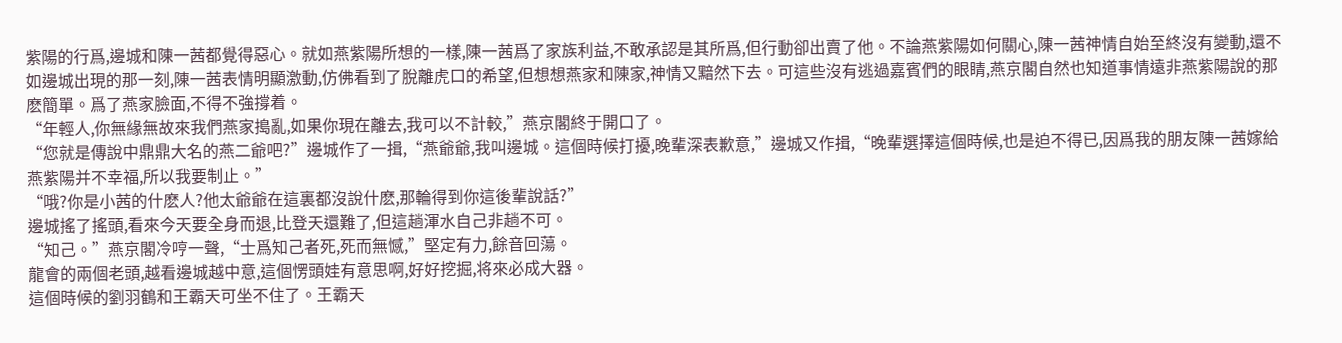紫陽的行爲,邊城和陳一茜都覺得惡心。就如燕紫陽所想的一樣,陳一茜爲了家族利益,不敢承認是其所爲,但行動卻出賣了他。不論燕紫陽如何關心,陳一茜神情自始至終沒有變動,還不如邊城出現的那一刻,陳一茜表情明顯激動,仿佛看到了脫離虎口的希望,但想想燕家和陳家,神情又黯然下去。可這些沒有逃過嘉賓們的眼睛,燕京閣自然也知道事情遠非燕紫陽說的那麽簡單。爲了燕家臉面,不得不強撐着。
“年輕人,你無緣無故來我們燕家搗亂,如果你現在離去,我可以不計較,”燕京閣終于開口了。
“您就是傳說中鼎鼎大名的燕二爺吧?”邊城作了一揖,“燕爺爺,我叫邊城。這個時候打擾,晚輩深表歉意,”邊城又作揖,“晚輩選擇這個時候,也是迫不得已,因爲我的朋友陳一茜嫁給燕紫陽并不幸福,所以我要制止。”
“哦?你是小茜的什麽人?他太爺爺在這裏都沒說什麽,那輪得到你這後輩說話?”
邊城搖了搖頭,看來今天要全身而退,比登天還難了,但這趟渾水自己非趟不可。
“知己。”燕京閣冷哼一聲,“士爲知己者死,死而無憾,”堅定有力,餘音回蕩。
龍會的兩個老頭,越看邊城越中意,這個愣頭娃有意思啊,好好挖掘,将來必成大器。
這個時候的劉羽鶴和王霸天可坐不住了。王霸天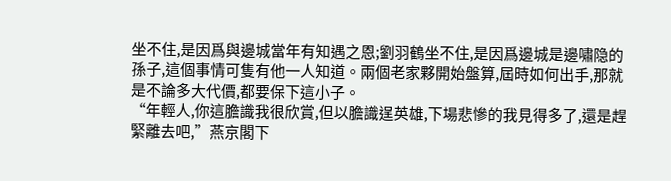坐不住,是因爲與邊城當年有知遇之恩;劉羽鶴坐不住,是因爲邊城是邊嘯隐的孫子,這個事情可隻有他一人知道。兩個老家夥開始盤算,屆時如何出手,那就是不論多大代價,都要保下這小子。
“年輕人,你這膽識我很欣賞,但以膽識逞英雄,下場悲慘的我見得多了,還是趕緊離去吧,”燕京閣下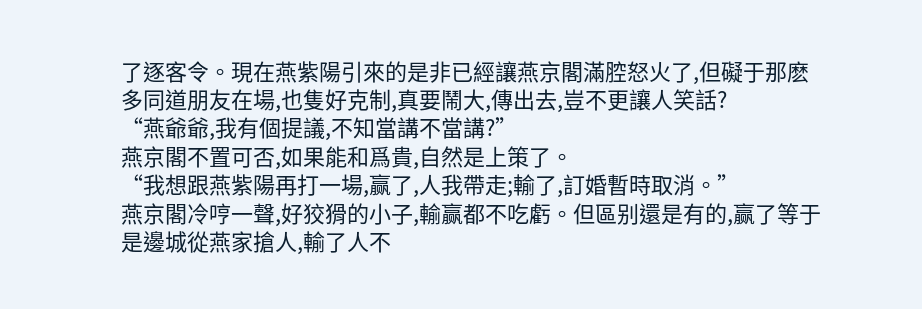了逐客令。現在燕紫陽引來的是非已經讓燕京閣滿腔怒火了,但礙于那麽多同道朋友在場,也隻好克制,真要鬧大,傳出去,豈不更讓人笑話?
“燕爺爺,我有個提議,不知當講不當講?”
燕京閣不置可否,如果能和爲貴,自然是上策了。
“我想跟燕紫陽再打一場,赢了,人我帶走;輸了,訂婚暫時取消。”
燕京閣冷哼一聲,好狡猾的小子,輸赢都不吃虧。但區别還是有的,赢了等于是邊城從燕家搶人,輸了人不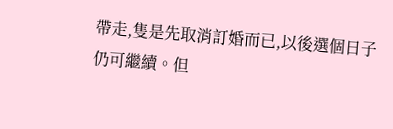帶走,隻是先取消訂婚而已,以後選個日子仍可繼續。但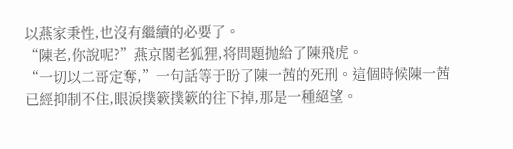以燕家秉性,也沒有繼續的必要了。
“陳老,你說呢?”燕京閣老狐狸,将問題抛給了陳飛虎。
“一切以二哥定奪,”一句話等于盼了陳一茜的死刑。這個時候陳一茜已經抑制不住,眼淚撲簌撲簌的往下掉,那是一種絕望。